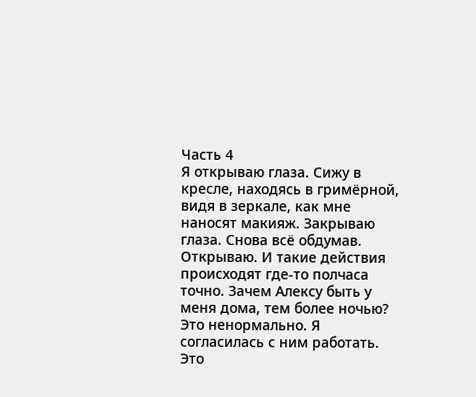Часть 4
Я открываю глаза. Сижу в кресле, находясь в гримёрной, видя в зеркале, как мне наносят макияж. Закрываю глаза. Снова всё обдумав. Открываю. И такие действия происходят где-то полчаса точно. Зачем Алексу быть у меня дома, тем более ночью? Это ненормально. Я согласилась с ним работать. Это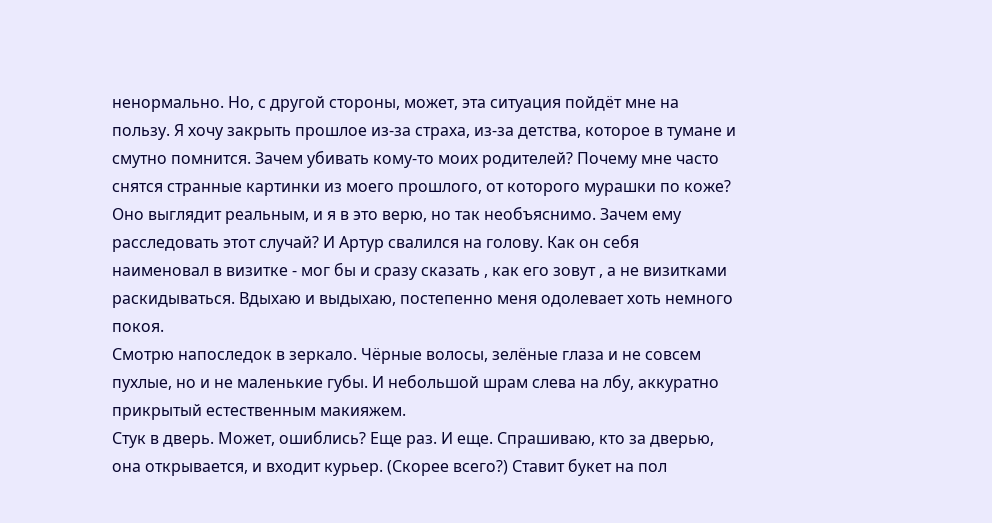ненормально. Но, с другой стороны, может, эта ситуация пойдёт мне на пользу. Я хочу закрыть прошлое из-за страха, из-за детства, которое в тумане и смутно помнится. Зачем убивать кому-то моих родителей? Почему мне часто снятся странные картинки из моего прошлого, от которого мурашки по коже? Оно выглядит реальным, и я в это верю, но так необъяснимо. Зачем ему расследовать этот случай? И Артур свалился на голову. Как он себя наименовал в визитке - мог бы и сразу сказать , как его зовут , а не визитками раскидываться. Вдыхаю и выдыхаю, постепенно меня одолевает хоть немного покоя.
Смотрю напоследок в зеркало. Чёрные волосы, зелёные глаза и не совсем пухлые, но и не маленькие губы. И небольшой шрам слева на лбу, аккуратно прикрытый естественным макияжем.
Стук в дверь. Может, ошиблись? Еще раз. И еще. Спрашиваю, кто за дверью, она открывается, и входит курьер. (Скорее всего?) Ставит букет на пол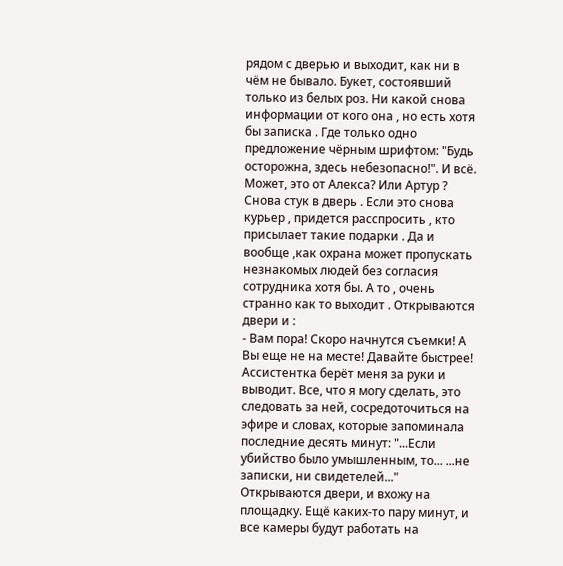рядом с дверью и выходит, как ни в чём не бывало. Букет, состоявший только из белых роз. Ни какой снова информации от кого она , но есть хотя бы записка . Где только одно предложение чёрным шрифтом: "Будь осторожна, здесь небезопасно!". И всё. Может, это от Алекса? Или Артур ?
Снова стук в дверь . Если это снова курьер , придется расспросить , кто присылает такие подарки . Да и вообще ,как охрана может пропускать незнакомых людей без согласия сотрудника хотя бы. А то , очень странно как то выходит . Открываются двери и :
- Вам пора! Скоро начнутся съемки! А Вы еще не на месте! Давайте быстрее!
Ассистентка берёт меня за руки и выводит. Все, что я могу сделать, это следовать за ней, сосредоточиться на эфире и словах, которые запоминала последние десять минут: "...Если убийство было умышленным, то... ...не записки, ни свидетелей..." Открываются двери, и вхожу на площадку. Ещё каких-то пару минут, и все камеры будут работать на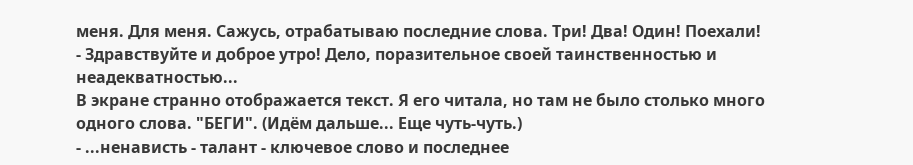меня. Для меня. Сажусь, отрабатываю последние слова. Три! Два! Один! Поехали!
- Здравствуйте и доброе утро! Дело, поразительное своей таинственностью и неадекватностью...
В экране странно отображается текст. Я его читала, но там не было столько много одного слова. "БЕГИ". (Идём дальше... Еще чуть-чуть.)
- ...ненависть - талант - ключевое слово и последнее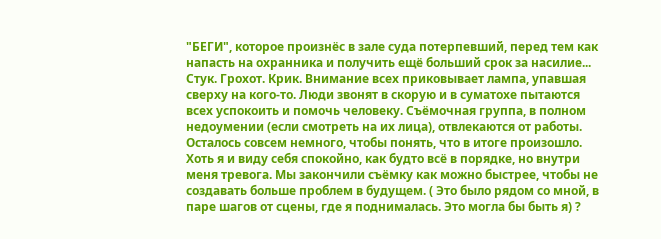"БЕГИ", которое произнёс в зале суда потерпевший, перед тем как напасть на охранника и получить ещё больший срок за насилие...
Стук. Грохот. Крик. Внимание всех приковывает лампа, упавшая сверху на кого-то. Люди звонят в скорую и в суматохе пытаются всех успокоить и помочь человеку. Съёмочная группа, в полном недоумении (если смотреть на их лица), отвлекаются от работы. Осталось совсем немного, чтобы понять, что в итоге произошло. Хоть я и виду себя спокойно, как будто всё в порядке, но внутри меня тревога. Мы закончили съёмку как можно быстрее, чтобы не создавать больше проблем в будущем. ( Это было рядом со мной, в паре шагов от сцены, где я поднималась. Это могла бы быть я) ?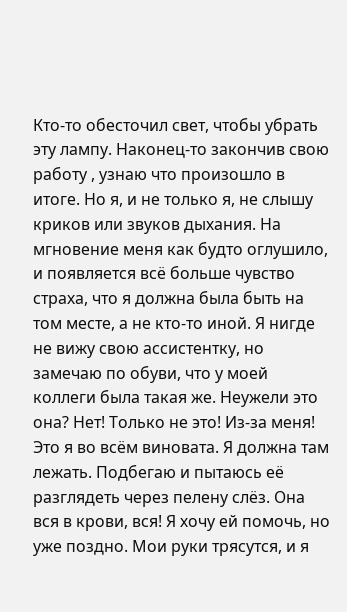Кто-то обесточил свет, чтобы убрать эту лампу. Наконец-то закончив свою работу , узнаю что произошло в итоге. Но я, и не только я, не слышу криков или звуков дыхания. На мгновение меня как будто оглушило, и появляется всё больше чувство страха, что я должна была быть на том месте, а не кто-то иной. Я нигде не вижу свою ассистентку, но замечаю по обуви, что у моей коллеги была такая же. Неужели это она? Нет! Только не это! Из-за меня! Это я во всём виновата. Я должна там лежать. Подбегаю и пытаюсь её разглядеть через пелену слёз. Она вся в крови, вся! Я хочу ей помочь, но уже поздно. Мои руки трясутся, и я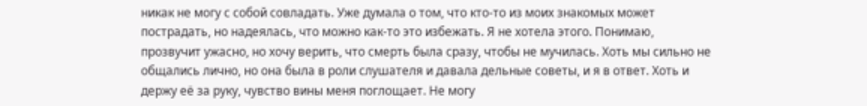никак не могу с собой совладать. Уже думала о том, что кто-то из моих знакомых может пострадать, но надеялась, что можно как-то это избежать. Я не хотела этого. Понимаю, прозвучит ужасно, но хочу верить, что смерть была сразу, чтобы не мучилась. Хоть мы сильно не общались лично, но она была в роли слушателя и давала дельные советы, и я в ответ. Хоть и держу её за руку, чувство вины меня поглощает. Не могу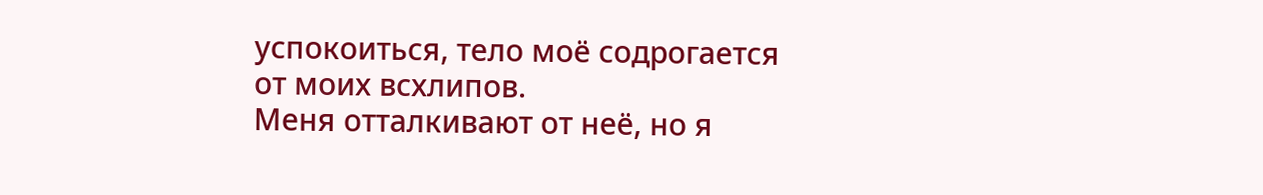успокоиться, тело моё содрогается от моих всхлипов.
Меня отталкивают от неё, но я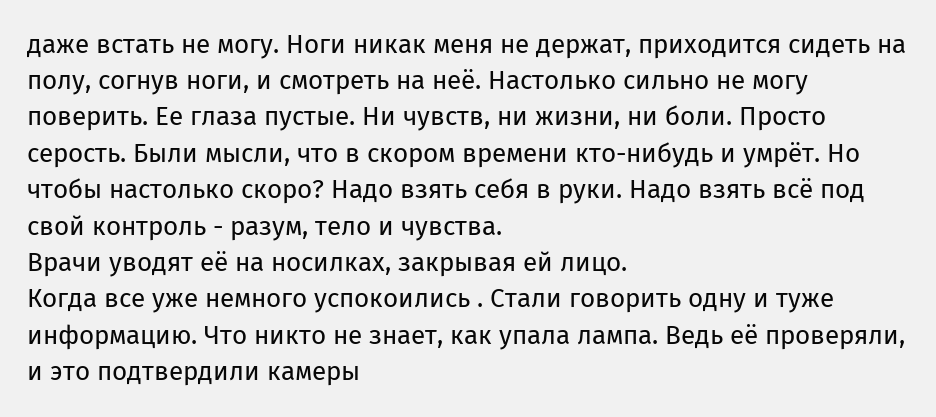даже встать не могу. Ноги никак меня не держат, приходится сидеть на полу, согнув ноги, и смотреть на неё. Настолько сильно не могу поверить. Ее глаза пустые. Ни чувств, ни жизни, ни боли. Просто серость. Были мысли, что в скором времени кто-нибудь и умрёт. Но чтобы настолько скоро? Надо взять себя в руки. Надо взять всё под свой контроль - разум, тело и чувства.
Врачи уводят её на носилках, закрывая ей лицо.
Когда все уже немного успокоились . Стали говорить одну и туже информацию. Что никто не знает, как упала лампа. Ведь её проверяли, и это подтвердили камеры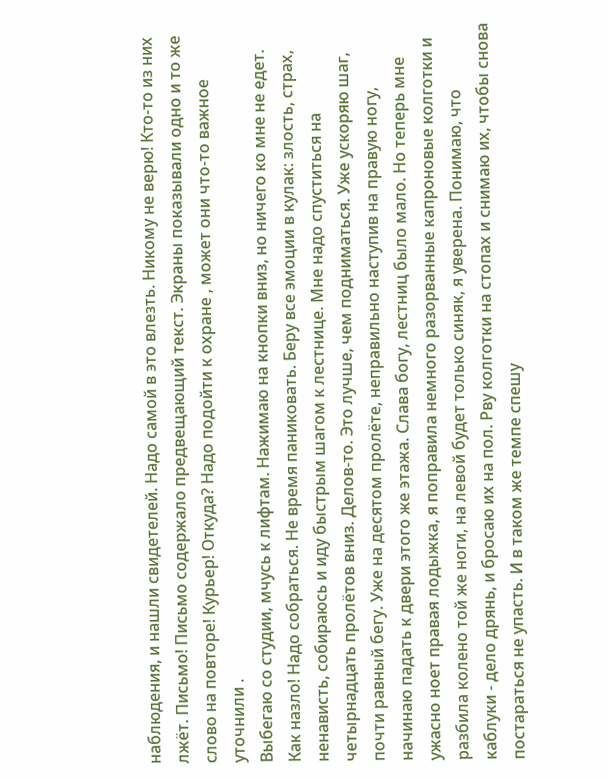наблюдения, и нашли свидетелей. Надо самой в это влезть. Никому не верю! Кто-то из них лжёт. Письмо! Письмо содержало предвещающий текст. Экраны показывали одно и то же слово на повторе! Курьер! Откуда? Надо подойти к охране , может они что-то важное уточнили .
Выбегаю со студии, мчусь к лифтам. Нажимаю на кнопки вниз, но ничего ко мне не едет. Как назло! Надо собраться. Не время паниковать. Беру все эмоции в кулак: злость, страх, ненависть, собираюсь и иду быстрым шагом к лестнице. Мне надо спуститься на четырнадцать пролётов вниз. Делов-то. Это лучше, чем подниматься. Уже ускоряю шаг, почти равный бегу. Уже на десятом пролёте, неправильно наступив на правую ногу, начинаю падать к двери этого же этажа. Слава богу, лестниц было мало. Но теперь мне ужасно ноет правая лодыжка, я поправила немного разорванные капроновые колготки и разбила колено той же ноги, на левой будет только синяк, я уверена. Понимаю, что каблуки - дело дрянь, и бросаю их на пол. Рву колготки на стопах и снимаю их, чтобы снова постараться не упасть. И в таком же темпе спешу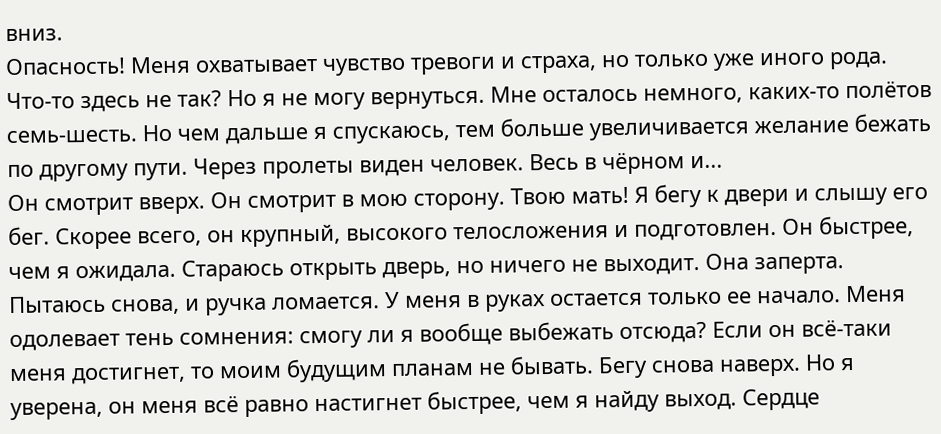вниз.
Опасность! Меня охватывает чувство тревоги и страха, но только уже иного рода. Что-то здесь не так? Но я не могу вернуться. Мне осталось немного, каких-то полётов семь-шесть. Но чем дальше я спускаюсь, тем больше увеличивается желание бежать по другому пути. Через пролеты виден человек. Весь в чёрном и...
Он смотрит вверх. Он смотрит в мою сторону. Твою мать! Я бегу к двери и слышу его бег. Скорее всего, он крупный, высокого телосложения и подготовлен. Он быстрее, чем я ожидала. Стараюсь открыть дверь, но ничего не выходит. Она заперта. Пытаюсь снова, и ручка ломается. У меня в руках остается только ее начало. Меня одолевает тень сомнения: смогу ли я вообще выбежать отсюда? Если он всё-таки меня достигнет, то моим будущим планам не бывать. Бегу снова наверх. Но я уверена, он меня всё равно настигнет быстрее, чем я найду выход. Сердце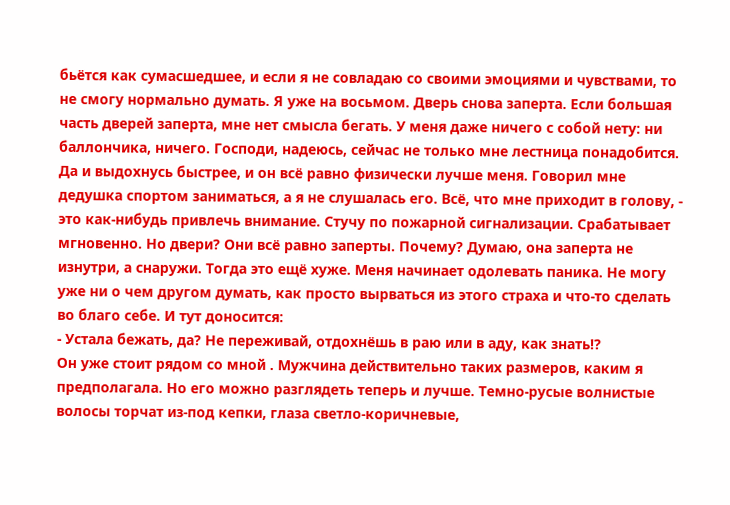бьётся как сумасшедшее, и если я не совладаю со своими эмоциями и чувствами, то не смогу нормально думать. Я уже на восьмом. Дверь снова заперта. Если большая часть дверей заперта, мне нет смысла бегать. У меня даже ничего с собой нету: ни баллончика, ничего. Господи, надеюсь, сейчас не только мне лестница понадобится. Да и выдохнусь быстрее, и он всё равно физически лучше меня. Говорил мне дедушка спортом заниматься, а я не слушалась его. Всё, что мне приходит в голову, - это как-нибудь привлечь внимание. Стучу по пожарной сигнализации. Срабатывает мгновенно. Но двери? Они всё равно заперты. Почему? Думаю, она заперта не изнутри, а снаружи. Тогда это ещё хуже. Меня начинает одолевать паника. Не могу уже ни о чем другом думать, как просто вырваться из этого страха и что-то сделать во благо себе. И тут доносится:
- Устала бежать, да? Не переживай, отдохнёшь в раю или в аду, как знать!?
Он уже стоит рядом со мной . Мужчина действительно таких размеров, каким я предполагала. Но его можно разглядеть теперь и лучше. Темно-русые волнистые волосы торчат из-под кепки, глаза светло-коричневые,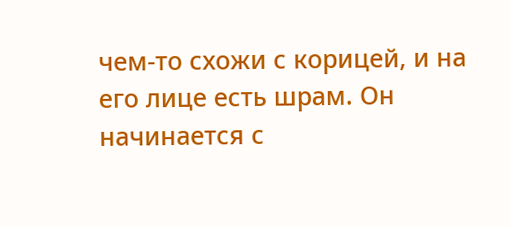чем-то схожи с корицей, и на его лице есть шрам. Он начинается с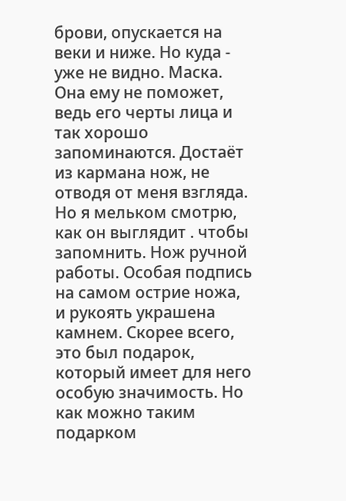брови, опускается на веки и ниже. Но куда - уже не видно. Маска. Она ему не поможет, ведь его черты лица и так хорошо запоминаются. Достаёт из кармана нож, не отводя от меня взгляда. Но я мельком смотрю, как он выглядит . чтобы запомнить. Нож ручной работы. Особая подпись на самом острие ножа, и рукоять украшена камнем. Скорее всего, это был подарок, который имеет для него особую значимость. Но как можно таким подарком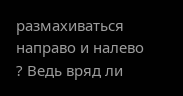размахиваться направо и налево ? Ведь вряд ли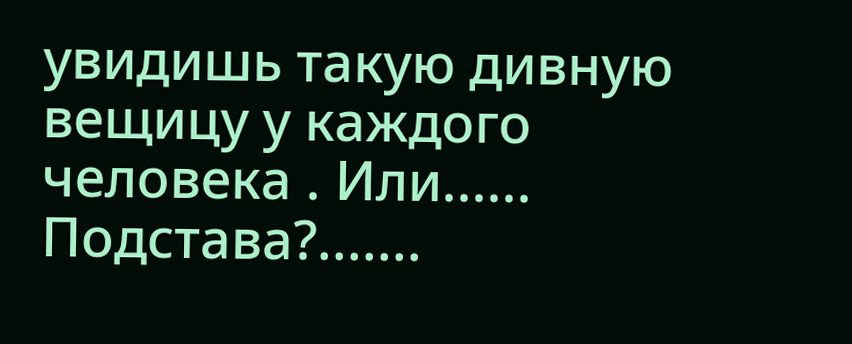увидишь такую дивную вещицу у каждого человека . Или...... Подстава?.......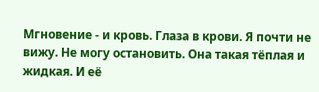Мгновение - и кровь. Глаза в крови. Я почти не вижу. Не могу остановить. Она такая тёплая и жидкая. И её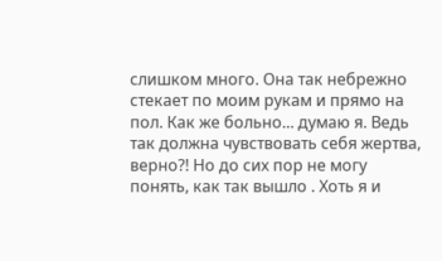слишком много. Она так небрежно стекает по моим рукам и прямо на пол. Как же больно... думаю я. Ведь так должна чувствовать себя жертва, верно?! Но до сих пор не могу понять, как так вышло . Хоть я и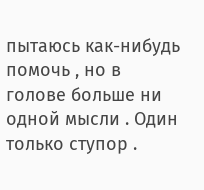пытаюсь как-нибудь помочь , но в голове больше ни одной мысли . Один только ступор .